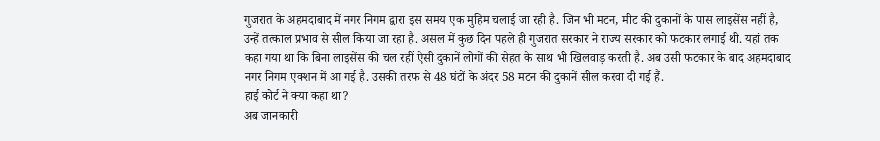गुजरात के अहमदाबाद में नगर निगम द्वारा इस समय एक मुहिम चलाई जा रही है. जिन भी मटन, मीट की दुकानों के पास लाइसेंस नहीं है, उन्हें तत्काल प्रभाव से सील किया जा रहा है. असल में कुछ दिन पहले ही गुजरात सरकार ने राज्य सरकार को फटकार लगाई थी. यहां तक कहा गया था कि बिना लाइसेंस की चल रहीं ऐसी दुकानें लोगों की सेहत के साथ भी खिलवाड़ करती है. अब उसी फटकार के बाद अहमदाबाद नगर निगम एक्शन में आ गई है. उसकी तरफ से 48 घंटों के अंदर 58 मटन की दुकानें सील करवा दी गई हैं.
हाई कोर्ट ने क्या कहा था?
अब जानकारी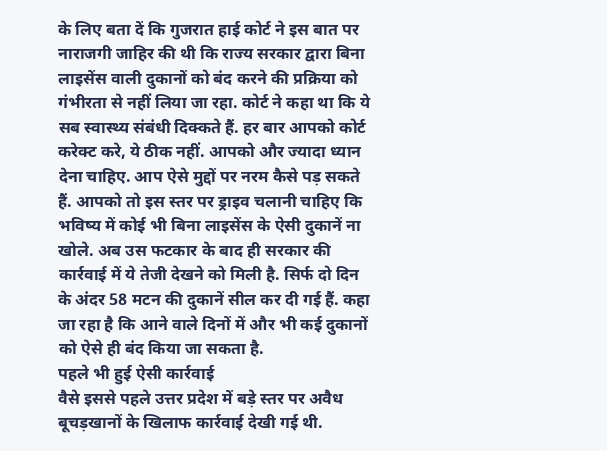के लिए बता दें कि गुजरात हाई कोर्ट ने इस बात पर नाराजगी जाहिर की थी कि राज्य सरकार द्वारा बिना लाइसेंस वाली दुकानों को बंद करने की प्रक्रिया को गंभीरता से नहीं लिया जा रहा. कोर्ट ने कहा था कि ये सब स्वास्थ्य संबंधी दिक्कते हैं. हर बार आपको कोर्ट करेक्ट करे, ये ठीक नहीं. आपको और ज्यादा ध्यान देना चाहिए. आप ऐसे मुद्दों पर नरम कैसे पड़ सकते हैं. आपको तो इस स्तर पर ड्राइव चलानी चाहिए कि भविष्य में कोई भी बिना लाइसेंस के ऐसी दुकानें ना खोले. अब उस फटकार के बाद ही सरकार की कार्रवाई में ये तेजी देखने को मिली है. सिर्फ दो दिन के अंदर 58 मटन की दुकानें सील कर दी गई हैं. कहा जा रहा है कि आने वाले दिनों में और भी कई दुकानों को ऐसे ही बंद किया जा सकता है.
पहले भी हुई ऐसी कार्रवाई
वैसे इससे पहले उत्तर प्रदेश में बड़े स्तर पर अवैध बूचड़खानों के खिलाफ कार्रवाई देखी गई थी.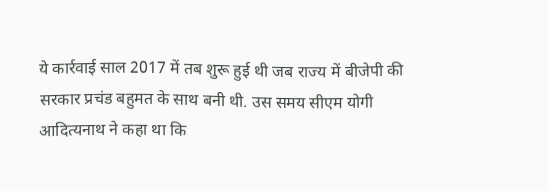ये कार्रवाई साल 2017 में तब शुरू हुई थी जब राज्य में बीजेपी की सरकार प्रचंड बहुमत के साथ बनी थी. उस समय सीएम योगी आदित्यनाथ ने कहा था कि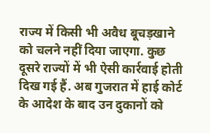राज्य में किसी भी अवैध बूचड़खाने को चलने नहीं दिया जाएगा. कुछ दूसरे राज्यों में भी ऐसी कार्रवाई होती दिख गई हैं. अब गुजरात में हाई कोर्ट के आदेश के बाद उन दुकानों को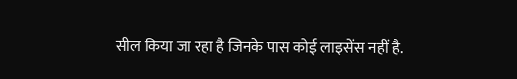सील किया जा रहा है जिनके पास कोई लाइसेंस नहीं है.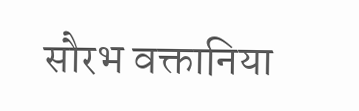सौरभ वक्तानिया